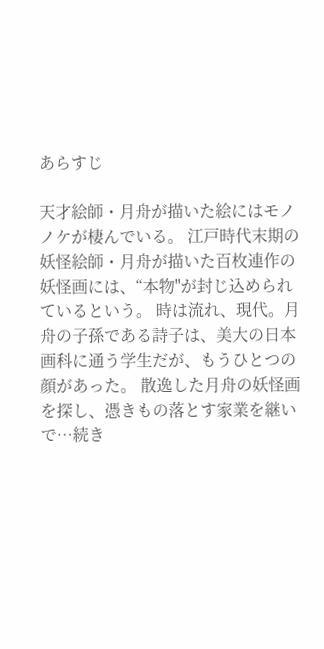あらすじ

天才絵師・月舟が描いた絵にはモノノケが棲んでいる。 江戸時代末期の妖怪絵師・月舟が描いた百枚連作の妖怪画には、“本物"が封じ込められているという。 時は流れ、現代。月舟の子孫である詩子は、美大の日本画科に通う学生だが、もうひとつの顔があった。 散逸した月舟の妖怪画を探し、憑きもの落とす家業を継いで…続き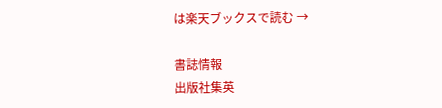は楽天ブックスで読む →

書誌情報
出版社集英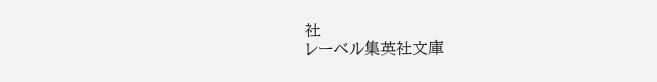社
レーベル集英社文庫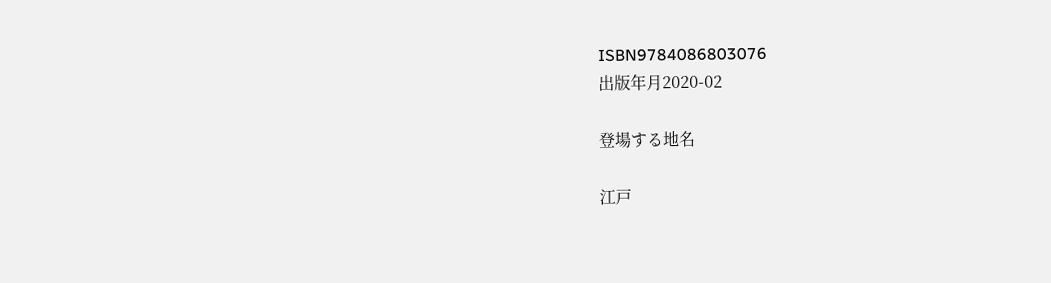ISBN9784086803076
出版年月2020-02

登場する地名

江戸